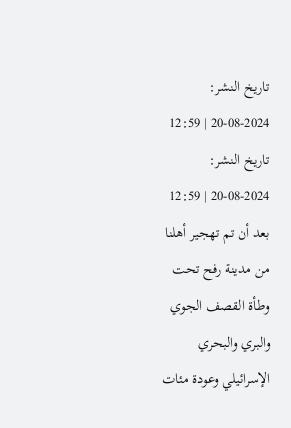تاريخ النشر: 2024-08-20 | 12:59
تاريخ النشر: 2024-08-20 | 12:59
بعد أن تم تهجير أهلنا من مدينة رفح تحت وطأة القصف الجوي والبري والبحري الإسرائيلي وعودة مئات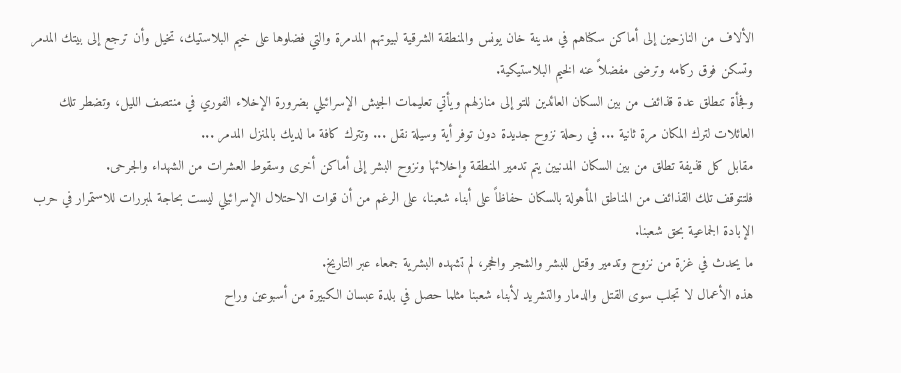الألاف من النازحين إلى أماكن سكناهم في مدينة خان يونس والمنطقة الشرقية لبيوتهم المدمرة والتي فضلوها على خيم البلاستيك، تخيل وأن ترجع إلى بيتك المدمر وتسكن فوق ركامه وترضى مفضلاً عنه الخيم البلاستيكية.
وفجأة تنطلق عدة قذائف من بين السكان العائدين للتو إلى منازلهم ويأتي تعليمات الجيش الإسرائيلي بضرورة الإخلاء الفوري في منتصف الليل، وتضطر تلك العائلات لترك المكان مرة ثانية ... في رحلة نزوح جديدة دون توفر أية وسيلة نقل ... وتترك كافة ما لديك بالمنزل المدمر ...
مقابل كل قذيفة تطلق من بين السكان المدنيين يتم تدمير المنطقة وإخلائها ونزوح البشر إلى أماكن أخرى وسقوط العشرات من الشهداء والجرحى.
فلتتوقف تلك القذائف من المناطق المأهولة بالسكان حفاظاً على أبناء شعبنا، على الرغم من أن قوات الاحتلال الإسرائيلي ليست بحاجة لمبررات للاستمرار في حرب الإبادة الجماعية بحق شعبنا.
ما يحدث في غزة من نزوح وتدمير وقتل للبشر والشجر والحجر، لم تشهده البشرية جمعاء عبر التاريخ.
هذه الأعمال لا تجلب سوى القتل والدمار والتشريد لأبناء شعبنا مثلما حصل في بلدة عبسان الكبيرة من أسبوعين وراح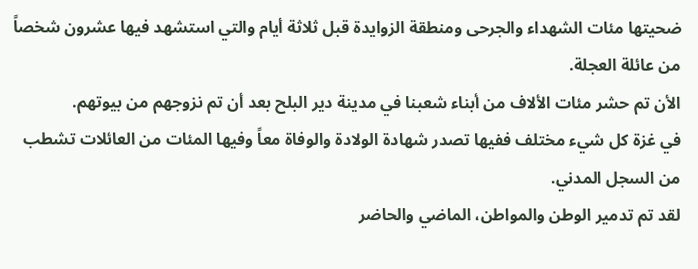ضحيتها مئات الشهداء والجرحى ومنطقة الزوايدة قبل ثلاثة أيام والتي استشهد فيها عشرون شخصاً من عائلة العجلة.
الأن تم حشر مئات الألاف من أبناء شعبنا في مدينة دير البلح بعد أن تم نزوجهم من بيوتهم.
في غزة كل شيء مختلف ففيها تصدر شهادة الولادة والوفاة معاً وفيها المئات من العائلات تشطب من السجل المدني.
لقد تم تدمير الوطن والمواطن، الماضي والحاضر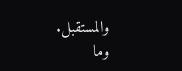والمستقبل.
وما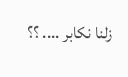زلنا نكابر .... ؟؟